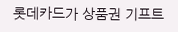롯데카드가 상품권 기프트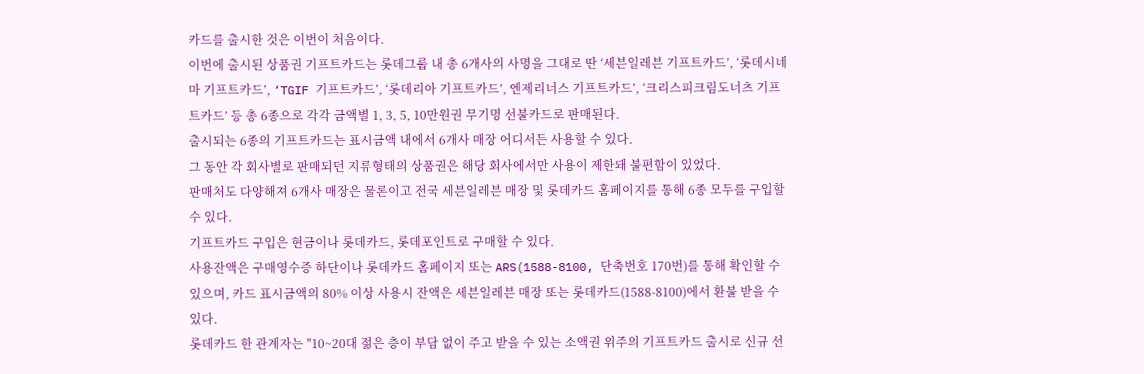카드를 출시한 것은 이번이 처음이다.
이번에 출시된 상품권 기프트카드는 롯데그룹 내 총 6개사의 사명을 그대로 딴 ‘세븐일레븐 기프트카드’, ‘롯데시네마 기프트카드’, ‘TGIF 기프트카드’, ‘롯데리아 기프트카드’, 엔제리너스 기프트카드’, ‘크리스피크림도너츠 기프트카드’ 등 총 6종으로 각각 금액별 1, 3, 5, 10만원권 무기명 선불카드로 판매된다.
출시되는 6종의 기프트카드는 표시금액 내에서 6개사 매장 어디서든 사용할 수 있다.
그 동안 각 회사별로 판매되던 지류형태의 상품권은 해당 회사에서만 사용이 제한돼 불편함이 있었다.
판매처도 다양해져 6개사 매장은 물론이고 전국 세븐일레븐 매장 및 롯데카드 홈페이지를 통해 6종 모두를 구입할 수 있다.
기프트카드 구입은 현금이나 롯데카드, 롯데포인트로 구매할 수 있다.
사용잔액은 구매영수증 하단이나 롯데카드 홈페이지 또는 ARS(1588-8100, 단축번호 170번)를 통해 확인할 수 있으며, 카드 표시금액의 80% 이상 사용시 잔액은 세븐일레븐 매장 또는 롯데카드(1588-8100)에서 환불 받을 수 있다.
롯데카드 한 관계자는 "10~20대 젊은 층이 부담 없이 주고 받을 수 있는 소액권 위주의 기프트카드 출시로 신규 선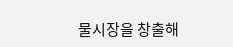물시장을 창출해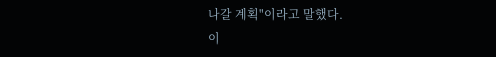나갈 계획"이라고 말했다.
이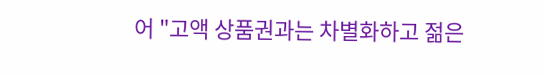어 "고액 상품권과는 차별화하고 젊은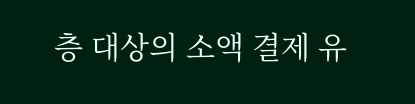층 대상의 소액 결제 유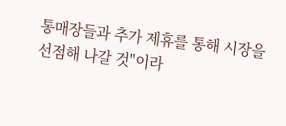통매장들과 추가 제휴를 통해 시장을 선점해 나갈 것"이라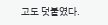고도 덧붙였다.